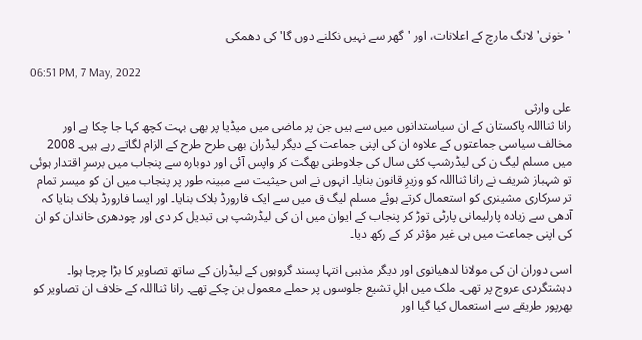'خونی' لانگ مارچ کے اعلانات، اور 'گھر سے نہیں نکلنے دوں گا' کی دھمکی

06:51 PM, 7 May, 2022

علی وارثی
رانا ثنااللہ پاکستان کے ان سیاستدانوں میں سے ہیں جن پر ماضی میں میڈیا پر بھی بہت کچھ کہا جا چکا ہے اور مخالف سیاسی جماعتوں کے علاوہ ان کی اپنی جماعت کے دیگر لیڈران بھی طرح طرح کے الزام لگاتے رہے ہیں۔ 2008 میں مسلم لیگ ن کی لیڈرشپ کئی سال کی جلاوطنی بھگت کر واپس آئی اور دوبارہ سے پنجاب میں برسرِ اقتدار ہوئی تو شہباز شریف نے رانا ثنااللہ کو وزیرِ قانون بنایا۔ انہوں نے اس حیثیت سے مبینہ طور پر پنجاب میں ان کو میسر تمام تر سرکاری مشینری کو استعمال کرتے ہوئے مسلم لیگ ق میں سے ایک فارورڈ بلاک بنایا۔ اور ایسا فارورڈ بلاک بنایا کہ آدھی سے زیادہ پارلیمانی پارٹی توڑ کر پنجاب کے ایوان میں ان کی لیڈرشپ ہی تبدیل کر دی اور چودھری خاندان کو ان کی اپنی جماعت میں ہی غیر مؤثر کر کے رکھ دیا۔

اسی دوران ان کی مولانا لدھیانوی اور دیگر مذہبی انتہا پسند گروہوں کے لیڈران کے ساتھ تصاویر کا بڑا چرچا ہوا۔ دہشتگردی عروج پر تھی۔ ملک میں اہلِ تشیع جلوسوں پر حملے معمول بن چکے تھے۔ رانا ثنااللہ کے خلاف ان تصاویر کو بھرپور طریقے سے استعمال کیا گیا اور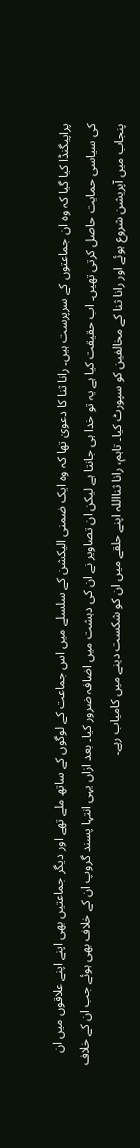پراپیگنڈا کیا گیا کہ وہ ان جماعتوں کے سرپرست ہیں۔ رانا ثنا کا دعویٰ تھا کہ وہ ایک ضمنی الیکشن کے سلسلے میں اس جماعت کے لوگوں کے ساتھ ملے تھے اور دیگر جماعتیں بھی اپنے اپنے علاقوں میں ان کی سیاسی حمایت حاصل کرتی تھیں۔ اب حقیقت کیا ہے یہ تو خدا ہی جانتا ہے لیکن ان تصاویر نے ان کی دہشت میں اضافہ ضرور کیا۔ بعد ازاں یہی انتہا پسند گروپ ان کے خلاف بھی ہوئے جب ان کے خلاف پنجاب میں آپریشن شروع ہوئے اور رانا ثنا کے مخالفین کو سپورٹ کیا۔ تاہم، رانا ثنااللہ اپنے حلقے میں ان کو شکست دینے میں کامیاب رہے۔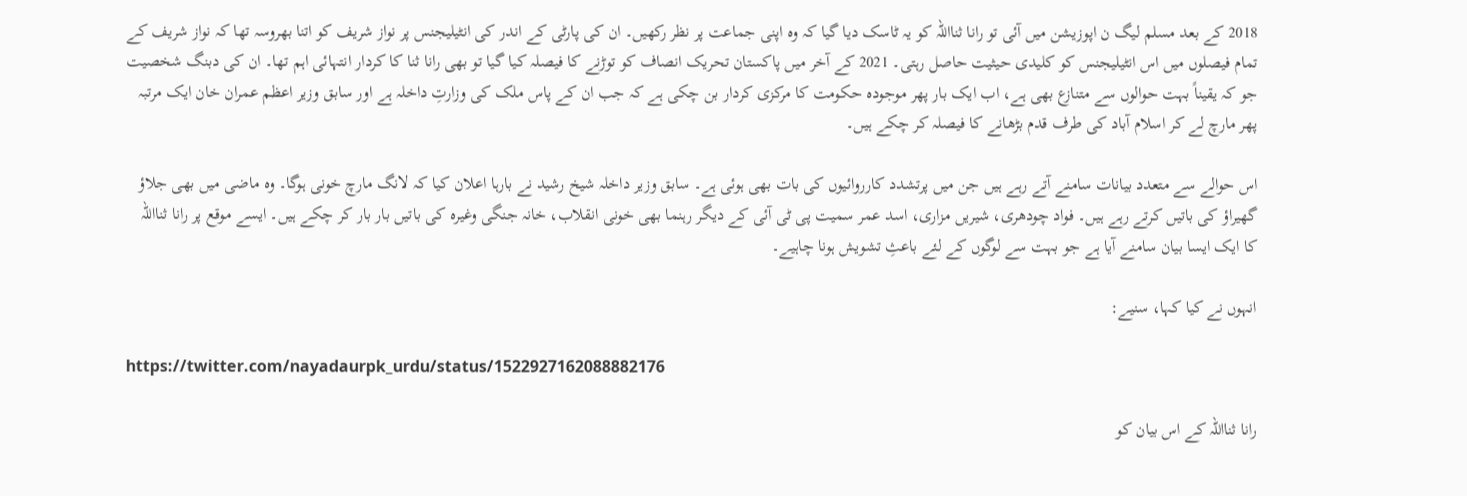2018 کے بعد مسلم لیگ ن اپوزیشن میں آئی تو رانا ثنااللہ کو یہ ٹاسک دیا گیا کہ وہ اپنی جماعت پر نظر رکھیں۔ ان کی پارٹی کے اندر کی انٹیلیجنس پر نواز شریف کو اتنا بھروسہ تھا کہ نواز شریف کے تمام فیصلوں میں اس انٹیلیجنس کو کلیدی حیثیت حاصل رہتی۔ 2021 کے آخر میں پاکستان تحریک انصاف کو توڑنے کا فیصلہ کیا گیا تو بھی رانا ثنا کا کردار انتہائی اہم تھا۔ ان کی دبنگ شخصیت جو کہ یقیناً بہت حوالوں سے متنازع بھی ہے، اب ایک بار پھر موجودہ حکومت کا مرکزی کردار بن چکی ہے کہ جب ان کے پاس ملک کی وزارتِ داخلہ ہے اور سابق وزیر اعظم عمران خان ایک مرتبہ پھر مارچ لے کر اسلام آباد کی طرف قدم بڑھانے کا فیصلہ کر چکے ہیں۔

اس حوالے سے متعدد بیانات سامنے آتے رہے ہیں جن میں پرتشدد کارروائیوں کی بات بھی ہوئی ہے۔ سابق وزیر داخلہ شیخ رشید نے بارہا اعلان کیا کہ لانگ مارچ خونی ہوگا۔ وہ ماضی میں بھی جلاؤ گھیراؤ کی باتیں کرتے رہے ہیں۔ فواد چودھری، شیریں مزاری، اسد عمر سمیت پی ٹی آئی کے دیگر رہنما بھی خونی انقلاب، خانہ جنگی وغیرہ کی باتیں بار بار کر چکے ہیں۔ ایسے موقع پر رانا ثنااللہ کا ایک ایسا بیان سامنے آیا ہے جو بہت سے لوگوں کے لئے باعثِ تشویش ہونا چاہیے۔

انہوں نے کیا کہا، سنیے:

https://twitter.com/nayadaurpk_urdu/status/1522927162088882176

رانا ثنااللہ کے اس بیان کو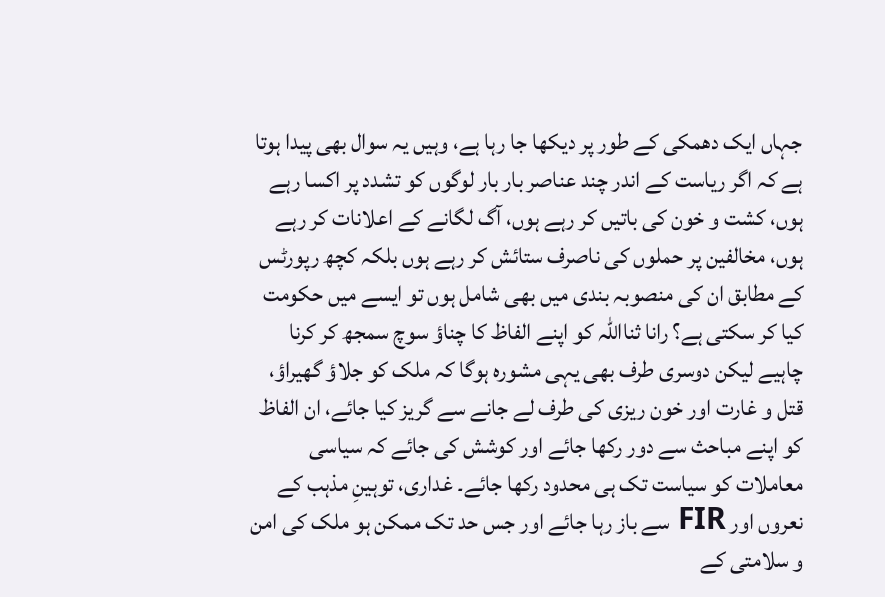جہاں ایک دھمکی کے طور پر دیکھا جا رہا ہے، وہیں یہ سوال بھی پیدا ہوتا ہے کہ اگر ریاست کے اندر چند عناصر بار بار لوگوں کو تشدد پر اکسا رہے ہوں، کشت و خون کی باتیں کر رہے ہوں، آگ لگانے کے اعلانات کر رہے ہوں، مخالفین پر حملوں کی ناصرف ستائش کر رہے ہوں بلکہ کچھ رپورٹس کے مطابق ان کی منصوبہ بندی میں بھی شامل ہوں تو ایسے میں حکومت کیا کر سکتی ہے؟ رانا ثنااللہ کو اپنے الفاظ کا چناؤ سوچ سمجھ کر کرنا چاہیے لیکن دوسری طرف بھی یہی مشورہ ہوگا کہ ملک کو جلاؤ گھیراؤ، قتل و غارت اور خون ریزی کی طرف لے جانے سے گریز کیا جائے، ان الفاظ کو اپنے مباحث سے دور رکھا جائے اور کوشش کی جائے کہ سیاسی معاملات کو سیاست تک ہی محدود رکھا جائے۔ غداری، توہینِ مذہب کے نعروں اور FIR سے باز رہا جائے اور جس حد تک ممکن ہو ملک کی امن و سلامتی کے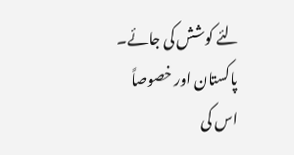لئے کوشش کی جائے۔ پاکستان اور خصوصاً اس کی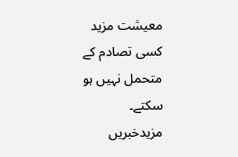معیشت مزید کسی تصادم کے متحمل نہیں ہو سکتے۔
مزیدخبریں